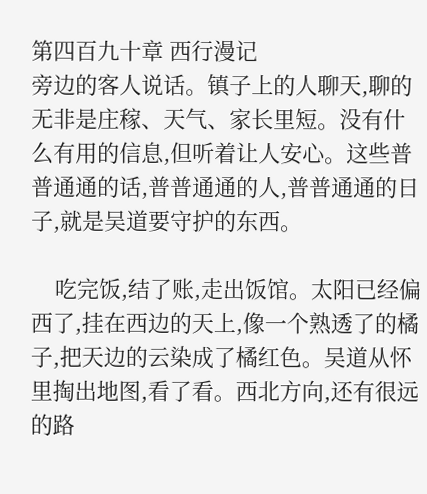第四百九十章 西行漫记
旁边的客人说话。镇子上的人聊天,聊的无非是庄稼、天气、家长里短。没有什么有用的信息,但听着让人安心。这些普普通通的话,普普通通的人,普普通通的日子,就是吴道要守护的东西。

    吃完饭,结了账,走出饭馆。太阳已经偏西了,挂在西边的天上,像一个熟透了的橘子,把天边的云染成了橘红色。吴道从怀里掏出地图,看了看。西北方向,还有很远的路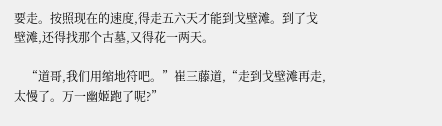要走。按照现在的速度,得走五六天才能到戈壁滩。到了戈壁滩,还得找那个古墓,又得花一两天。

    “道哥,我们用缩地符吧。”崔三藤道,“走到戈壁滩再走,太慢了。万一幽姬跑了呢?”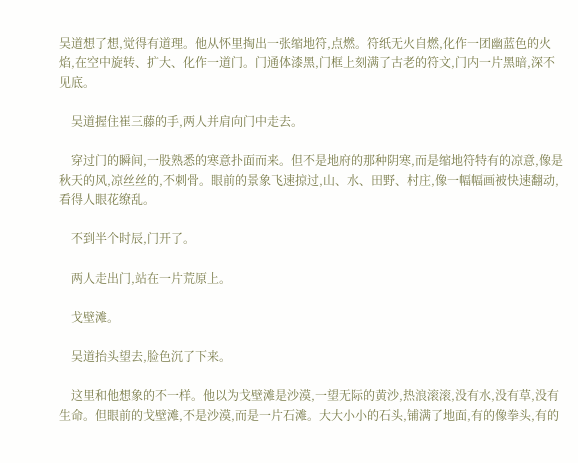吴道想了想,觉得有道理。他从怀里掏出一张缩地符,点燃。符纸无火自燃,化作一团幽蓝色的火焰,在空中旋转、扩大、化作一道门。门通体漆黑,门框上刻满了古老的符文,门内一片黑暗,深不见底。

    吴道握住崔三藤的手,两人并肩向门中走去。

    穿过门的瞬间,一股熟悉的寒意扑面而来。但不是地府的那种阴寒,而是缩地符特有的凉意,像是秋天的风,凉丝丝的,不刺骨。眼前的景象飞速掠过,山、水、田野、村庄,像一幅幅画被快速翻动,看得人眼花缭乱。

    不到半个时辰,门开了。

    两人走出门,站在一片荒原上。

    戈壁滩。

    吴道抬头望去,脸色沉了下来。

    这里和他想象的不一样。他以为戈壁滩是沙漠,一望无际的黄沙,热浪滚滚,没有水,没有草,没有生命。但眼前的戈壁滩,不是沙漠,而是一片石滩。大大小小的石头,铺满了地面,有的像拳头,有的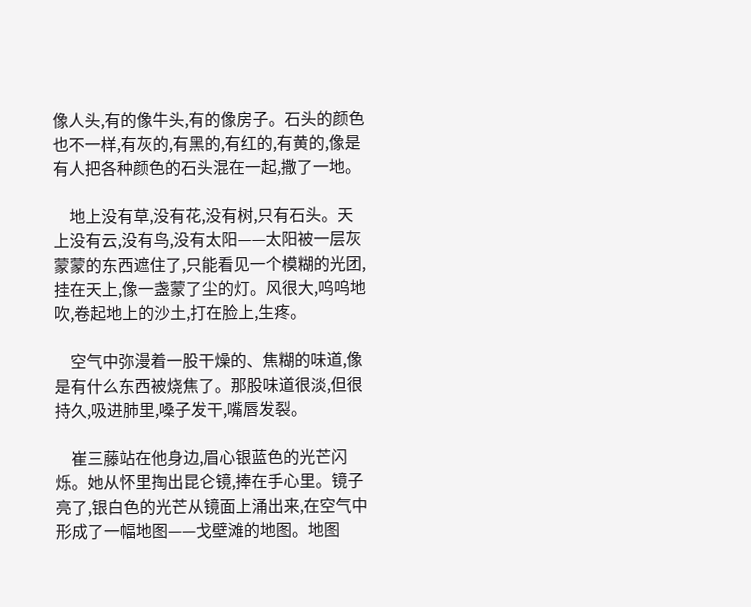像人头,有的像牛头,有的像房子。石头的颜色也不一样,有灰的,有黑的,有红的,有黄的,像是有人把各种颜色的石头混在一起,撒了一地。

    地上没有草,没有花,没有树,只有石头。天上没有云,没有鸟,没有太阳——太阳被一层灰蒙蒙的东西遮住了,只能看见一个模糊的光团,挂在天上,像一盏蒙了尘的灯。风很大,呜呜地吹,卷起地上的沙土,打在脸上,生疼。

    空气中弥漫着一股干燥的、焦糊的味道,像是有什么东西被烧焦了。那股味道很淡,但很持久,吸进肺里,嗓子发干,嘴唇发裂。

    崔三藤站在他身边,眉心银蓝色的光芒闪烁。她从怀里掏出昆仑镜,捧在手心里。镜子亮了,银白色的光芒从镜面上涌出来,在空气中形成了一幅地图——戈壁滩的地图。地图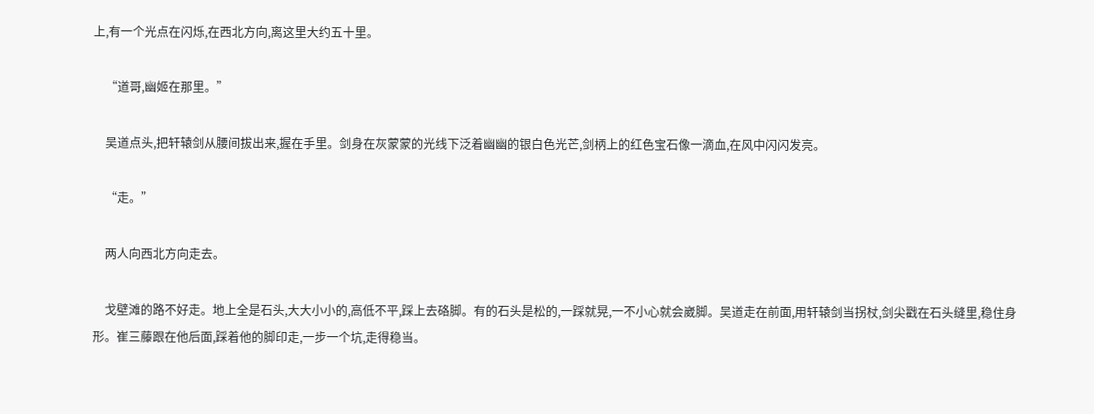上,有一个光点在闪烁,在西北方向,离这里大约五十里。

    “道哥,幽姬在那里。”

    吴道点头,把轩辕剑从腰间拔出来,握在手里。剑身在灰蒙蒙的光线下泛着幽幽的银白色光芒,剑柄上的红色宝石像一滴血,在风中闪闪发亮。

    “走。”

    两人向西北方向走去。

    戈壁滩的路不好走。地上全是石头,大大小小的,高低不平,踩上去硌脚。有的石头是松的,一踩就晃,一不小心就会崴脚。吴道走在前面,用轩辕剑当拐杖,剑尖戳在石头缝里,稳住身形。崔三藤跟在他后面,踩着他的脚印走,一步一个坑,走得稳当。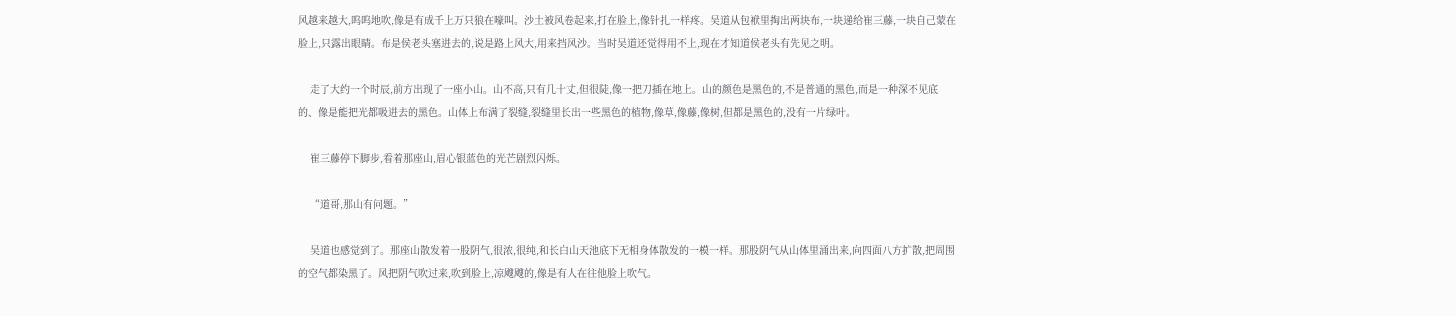风越来越大,呜呜地吹,像是有成千上万只狼在嚎叫。沙土被风卷起来,打在脸上,像针扎一样疼。吴道从包袱里掏出两块布,一块递给崔三藤,一块自己蒙在脸上,只露出眼睛。布是侯老头塞进去的,说是路上风大,用来挡风沙。当时吴道还觉得用不上,现在才知道侯老头有先见之明。

    走了大约一个时辰,前方出现了一座小山。山不高,只有几十丈,但很陡,像一把刀插在地上。山的颜色是黑色的,不是普通的黑色,而是一种深不见底的、像是能把光都吸进去的黑色。山体上布满了裂缝,裂缝里长出一些黑色的植物,像草,像藤,像树,但都是黑色的,没有一片绿叶。

    崔三藤停下脚步,看着那座山,眉心银蓝色的光芒剧烈闪烁。

    “道哥,那山有问题。”

    吴道也感觉到了。那座山散发着一股阴气,很浓,很纯,和长白山天池底下无相身体散发的一模一样。那股阴气从山体里涌出来,向四面八方扩散,把周围的空气都染黑了。风把阴气吹过来,吹到脸上,凉飕飕的,像是有人在往他脸上吹气。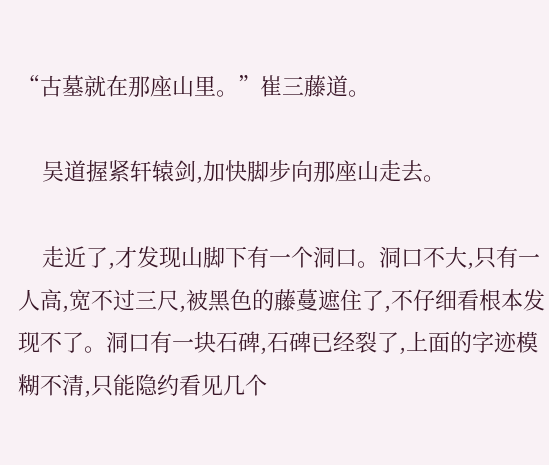“古墓就在那座山里。”崔三藤道。

    吴道握紧轩辕剑,加快脚步向那座山走去。

    走近了,才发现山脚下有一个洞口。洞口不大,只有一人高,宽不过三尺,被黑色的藤蔓遮住了,不仔细看根本发现不了。洞口有一块石碑,石碑已经裂了,上面的字迹模糊不清,只能隐约看见几个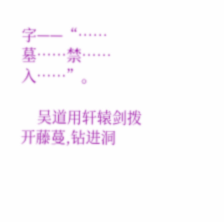字——“……墓……禁……入……”。

    吴道用轩辕剑拨开藤蔓,钻进洞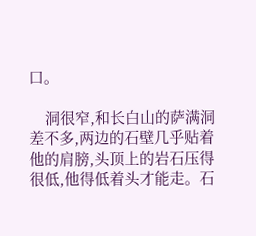口。

    洞很窄,和长白山的萨满洞差不多,两边的石壁几乎贴着他的肩膀,头顶上的岩石压得很低,他得低着头才能走。石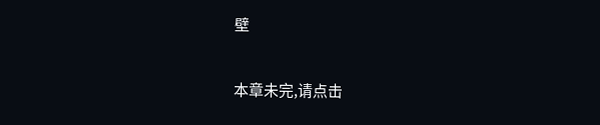壁

本章未完,请点击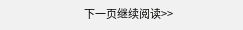下一页继续阅读>>